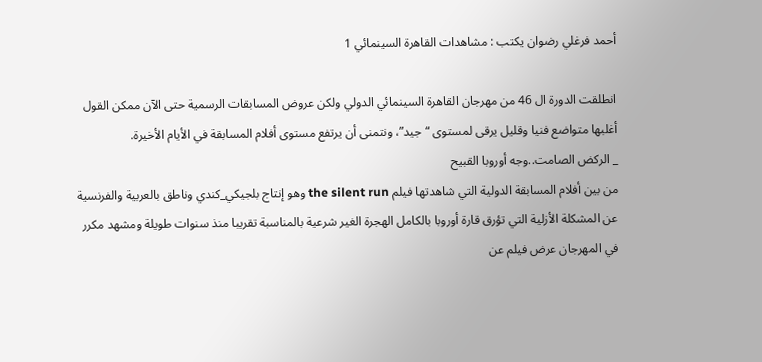أحمد فرغلي رضوان يكتب : مشاهدات القاهرة السينمائي 1

انطلقت الدورة ال 46 من مهرجان القاهرة السينمائي الدولي ولكن عروض المسابقات الرسمية حتى الآن ممكن القول أغلبها متواضع فنيا وقليل يرقى لمستوى “جيد”، ونتمنى أن يرتفع مستوى أفلام المسابقة في الأيام الأخيرة.
_ الركض الصامت..وجه أوروبا القبيح
من بين أفلام المسابقة الدولية التي شاهدتها فيلم the silent run وهو إنتاج بلجيكي_كندي وناطق بالعربية والفرنسية عن المشكلة الأزلية التي تؤرق قارة أوروبا بالكامل الهجرة الغير شرعية بالمناسبة تقريبا منذ سنوات طويلة ومشهد مكرر في المهرجان عرض فيلم عن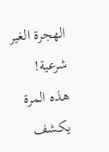الهجرة الغير شرعية!
هذه المرة يكشف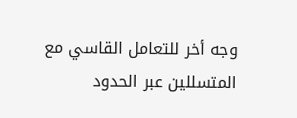وجه أخر للتعامل القاسي مع المتسللين عبر الحدود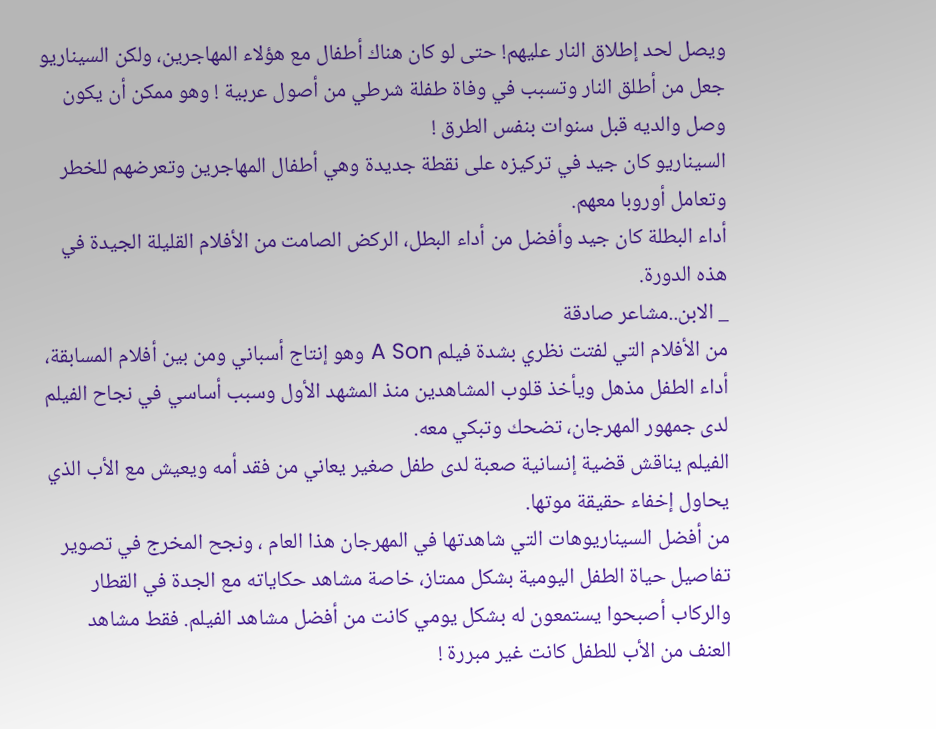ويصل لحد إطلاق النار عليهم! حتى لو كان هناك أطفال مع هؤلاء المهاجرين، ولكن السيناريو جعل من أطلق النار وتسبب في وفاة طفلة شرطي من أصول عربية ! وهو ممكن أن يكون وصل والديه قبل سنوات بنفس الطرق !
السيناريو كان جيد في تركيزه على نقطة جديدة وهي أطفال المهاجرين وتعرضهم للخطر وتعامل أوروبا معهم.
أداء البطلة كان جيد وأفضل من أداء البطل، الركض الصامت من الأفلام القليلة الجيدة في هذه الدورة.
_ الابن..مشاعر صادقة
من الأفلام التي لفتت نظري بشدة فيلم A Son وهو إنتاج أسباني ومن بين أفلام المسابقة، أداء الطفل مذهل ويأخذ قلوب المشاهدين منذ المشهد الأول وسبب أساسي في نجاح الفيلم لدى جمهور المهرجان، تضحك وتبكي معه.
الفيلم يناقش قضية إنسانية صعبة لدى طفل صغير يعاني من فقد أمه ويعيش مع الأب الذي يحاول إخفاء حقيقة موتها.
من أفضل السيناريوهات التي شاهدتها في المهرجان هذا العام ، ونجح المخرج في تصوير تفاصيل حياة الطفل اليومية بشكل ممتاز، خاصة مشاهد حكاياته مع الجدة في القطار والركاب أصبحوا يستمعون له بشكل يومي كانت من أفضل مشاهد الفيلم. فقط مشاهد العنف من الأب للطفل كانت غير مبررة !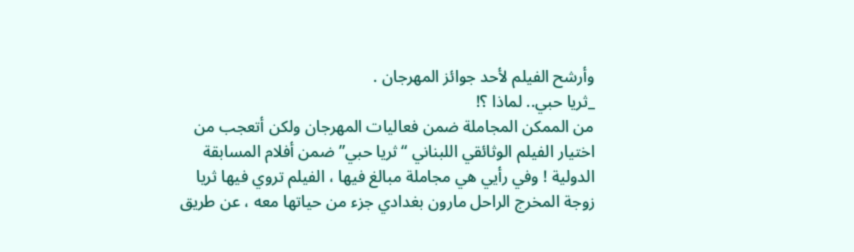وأرشح الفيلم لأحد جوائز المهرجان .
_ثريا حبي.. لماذا ؟!
من الممكن المجاملة ضمن فعاليات المهرجان ولكن أتعجب من اختيار الفيلم الوثائقي اللبناني “ثريا حبي” ضمن أفلام المسابقة الدولية ! وفي رأيي هي مجاملة مبالغ فيها ، الفيلم تروي فيها ثريا زوجة المخرج الراحل مارون بغدادي جزء من حياتها معه ، عن طريق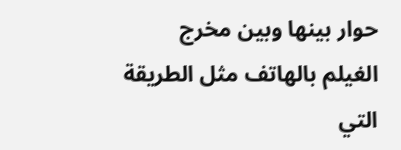حوار بينها وبين مخرج الغيلم بالهاتف مثل الطريقة التي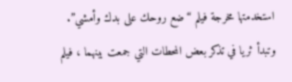استخدمتها مخرجة فيلم “ضع روحك على بدك وأمشي”.
وتبدأ ثريا في تذكر بعض المحطات التي جمعت بينهما ، فيلم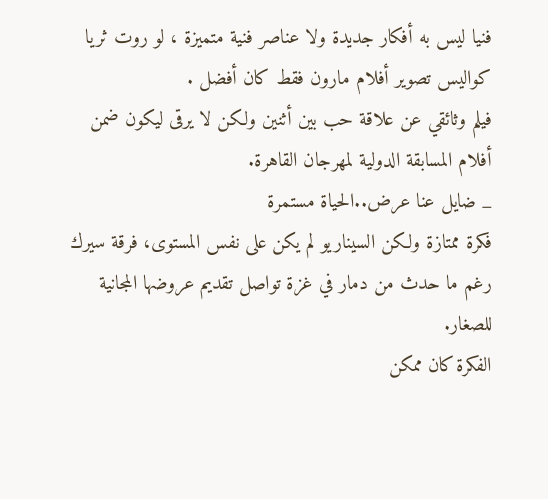فنيا ليس به أفكار جديدة ولا عناصر فنية متميزة ، لو روت ثريا كواليس تصوير أفلام مارون فقط كان أفضل .
فيلم وثائقي عن علاقة حب بين أثنين ولكن لا يرقى ليكون ضمن أفلام المسابقة الدولية لمهرجان القاهرة.
_ ضايل عنا عرض..الحياة مستمرة
فكرة ممتازة ولكن السيناريو لم يكن على نفس المستوى، فرقة سيرك رغم ما حدث من دمار في غزة تواصل تقديم عروضها المجانية للصغار.
الفكرة كان ممكن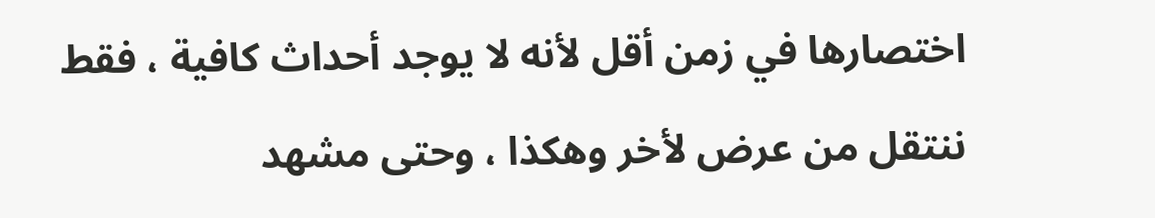اختصارها في زمن أقل لأنه لا يوجد أحداث كافية ، فقط ننتقل من عرض لأخر وهكذا ، وحتى مشهد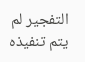التفجير لم يتم تنفيذه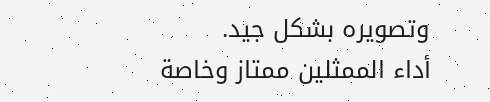وتصويره بشكل جيد.
أداء الممثلين ممتاز وخاصة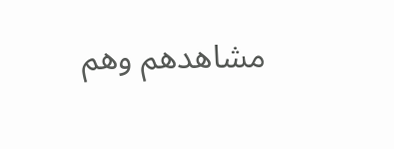مشاهدهم وهم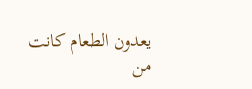يعدون الطعام كانت من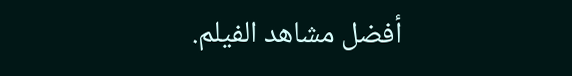أفضل مشاهد الفيلم.